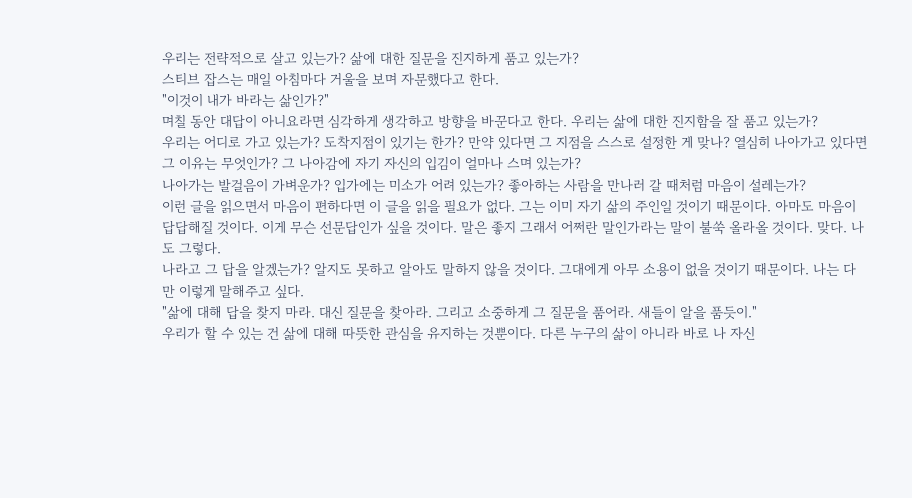우리는 전략적으로 살고 있는가? 삶에 대한 질문을 진지하게 품고 있는가?
스티브 잡스는 매일 아침마다 거울을 보며 자문했다고 한다.
"이것이 내가 바라는 삶인가?"
며칠 동안 대답이 아니요라면 심각하게 생각하고 방향을 바꾼다고 한다. 우리는 삶에 대한 진지함을 잘 품고 있는가?
우리는 어디로 가고 있는가? 도착지점이 있기는 한가? 만약 있다면 그 지점을 스스로 설정한 게 맞나? 열심히 나아가고 있다면 그 이유는 무엇인가? 그 나아감에 자기 자신의 입김이 얼마나 스며 있는가?
나아가는 발걸음이 가벼운가? 입가에는 미소가 어려 있는가? 좋아하는 사람을 만나러 갈 때처럼 마음이 설레는가?
이런 글을 읽으면서 마음이 편하다면 이 글을 읽을 필요가 없다. 그는 이미 자기 삶의 주인일 것이기 때문이다. 아마도 마음이 답답해질 것이다. 이게 무슨 선문답인가 싶을 것이다. 말은 좋지 그래서 어쩌란 말인가라는 말이 불쑥 올라올 것이다. 맞다. 나도 그렇다.
나라고 그 답을 알겠는가? 알지도 못하고 알아도 말하지 않을 것이다. 그대에게 아무 소용이 없을 것이기 때문이다. 나는 다만 이렇게 말해주고 싶다.
"삶에 대해 답을 찾지 마라. 대신 질문을 찾아라. 그리고 소중하게 그 질문을 품어라. 새들이 알을 품듯이."
우리가 할 수 있는 건 삶에 대해 따뜻한 관심을 유지하는 것뿐이다. 다른 누구의 삶이 아니라 바로 나 자신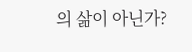의 삶이 아닌가?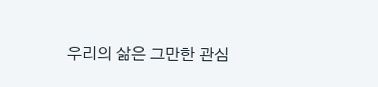우리의 삶은 그만한 관심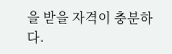을 받을 자격이 충분하다.